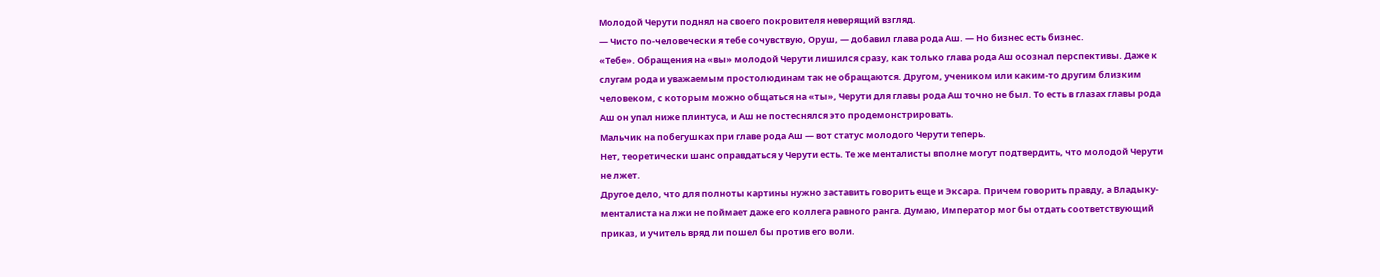Молодой Черути поднял на своего покровителя неверящий взгляд.
— Чисто по-человечески я тебе сочувствую, Оруш, — добавил глава рода Аш. — Но бизнес есть бизнес.
«Тебе». Обращения на «вы» молодой Черути лишился сразу, как только глава рода Аш осознал перспективы. Даже к слугам рода и уважаемым простолюдинам так не обращаются. Другом, учеником или каким-то другим близким человеком, с которым можно общаться на «ты», Черути для главы рода Аш точно не был. То есть в глазах главы рода Аш он упал ниже плинтуса, и Аш не постеснялся это продемонстрировать.
Мальчик на побегушках при главе рода Аш — вот статус молодого Черути теперь.
Нет, теоретически шанс оправдаться у Черути есть. Те же менталисты вполне могут подтвердить, что молодой Черути не лжет.
Другое дело, что для полноты картины нужно заставить говорить еще и Эксара. Причем говорить правду, а Владыку-менталиста на лжи не поймает даже его коллега равного ранга. Думаю, Император мог бы отдать соответствующий приказ, и учитель вряд ли пошел бы против его воли.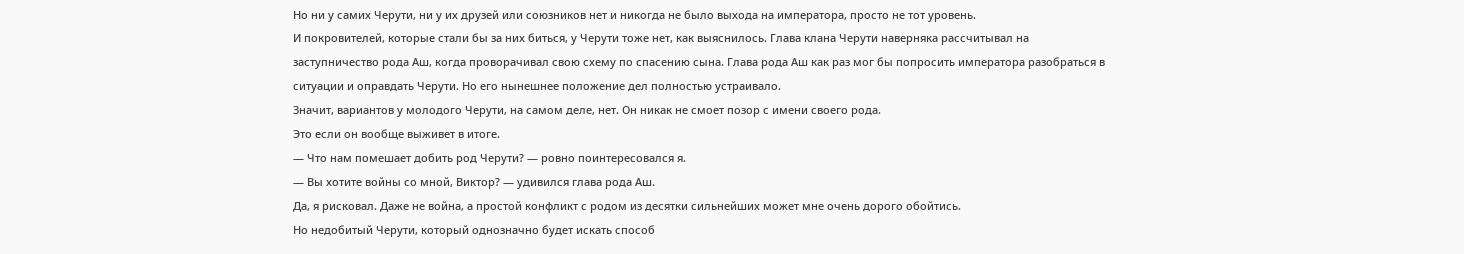Но ни у самих Черути, ни у их друзей или союзников нет и никогда не было выхода на императора, просто не тот уровень.
И покровителей, которые стали бы за них биться, у Черути тоже нет, как выяснилось. Глава клана Черути наверняка рассчитывал на заступничество рода Аш, когда проворачивал свою схему по спасению сына. Глава рода Аш как раз мог бы попросить императора разобраться в ситуации и оправдать Черути. Но его нынешнее положение дел полностью устраивало.
Значит, вариантов у молодого Черути, на самом деле, нет. Он никак не смоет позор с имени своего рода.
Это если он вообще выживет в итоге.
— Что нам помешает добить род Черути? — ровно поинтересовался я.
— Вы хотите войны со мной, Виктор? — удивился глава рода Аш.
Да, я рисковал. Даже не война, а простой конфликт с родом из десятки сильнейших может мне очень дорого обойтись.
Но недобитый Черути, который однозначно будет искать способ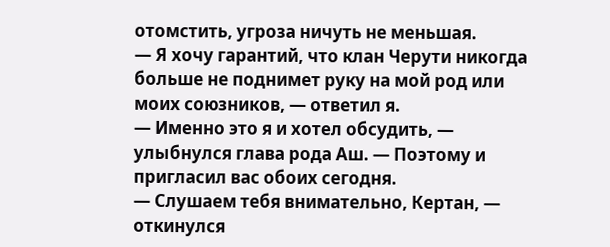отомстить, угроза ничуть не меньшая.
— Я хочу гарантий, что клан Черути никогда больше не поднимет руку на мой род или моих союзников, — ответил я.
— Именно это я и хотел обсудить, — улыбнулся глава рода Аш. — Поэтому и пригласил вас обоих сегодня.
— Слушаем тебя внимательно, Кертан, — откинулся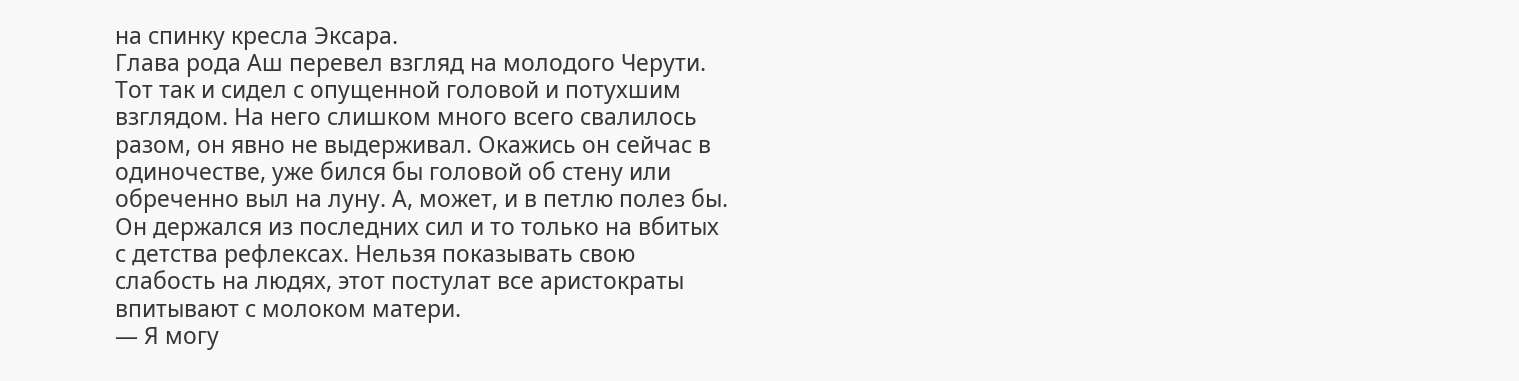на спинку кресла Эксара.
Глава рода Аш перевел взгляд на молодого Черути.
Тот так и сидел с опущенной головой и потухшим взглядом. На него слишком много всего свалилось разом, он явно не выдерживал. Окажись он сейчас в одиночестве, уже бился бы головой об стену или обреченно выл на луну. А, может, и в петлю полез бы.
Он держался из последних сил и то только на вбитых с детства рефлексах. Нельзя показывать свою слабость на людях, этот постулат все аристократы впитывают с молоком матери.
— Я могу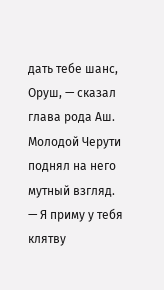дать тебе шанс, Оруш, — сказал глава рода Аш.
Молодой Черути поднял на него мутный взгляд.
— Я приму у тебя клятву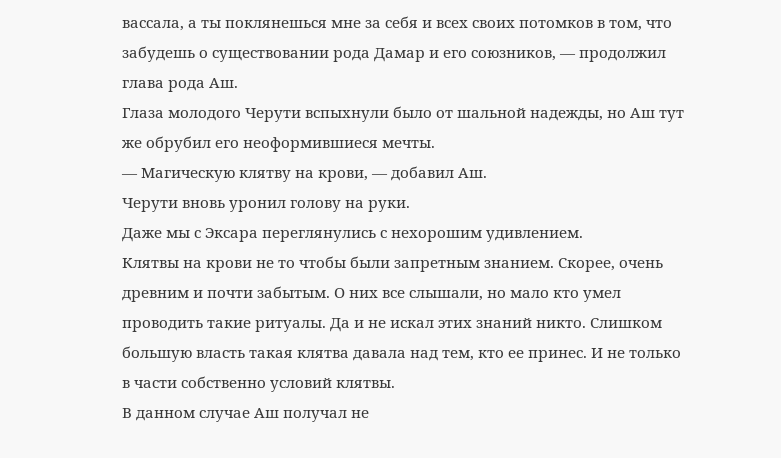вассала, а ты поклянешься мне за себя и всех своих потомков в том, что забудешь о существовании рода Дамар и его союзников, — продолжил глава рода Аш.
Глаза молодого Черути вспыхнули было от шальной надежды, но Аш тут же обрубил его неоформившиеся мечты.
— Магическую клятву на крови, — добавил Аш.
Черути вновь уронил голову на руки.
Даже мы с Эксара переглянулись с нехорошим удивлением.
Клятвы на крови не то чтобы были запретным знанием. Скорее, очень древним и почти забытым. О них все слышали, но мало кто умел проводить такие ритуалы. Да и не искал этих знаний никто. Слишком большую власть такая клятва давала над тем, кто ее принес. И не только в части собственно условий клятвы.
В данном случае Аш получал не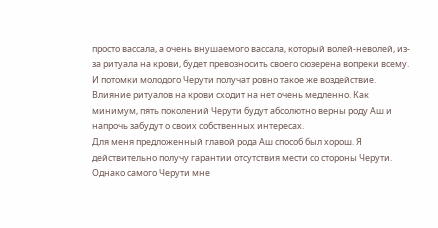просто вассала, а очень внушаемого вассала, который волей-неволей, из-за ритуала на крови, будет превозносить своего сюзерена вопреки всему.
И потомки молодого Черути получат ровно такое же воздействие. Влияние ритуалов на крови сходит на нет очень медленно. Как минимум, пять поколений Черути будут абсолютно верны роду Аш и напрочь забудут о своих собственных интересах.
Для меня предложенный главой рода Аш способ был хорош. Я действительно получу гарантии отсутствия мести со стороны Черути.
Однако самого Черути мне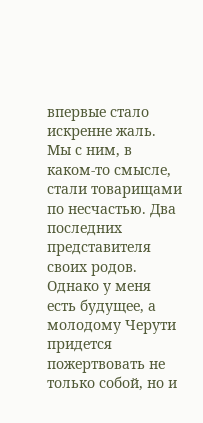впервые стало искренне жаль.
Мы с ним, в каком-то смысле, стали товарищами по несчастью. Два последних представителя своих родов. Однако у меня есть будущее, а молодому Черути придется пожертвовать не только собой, но и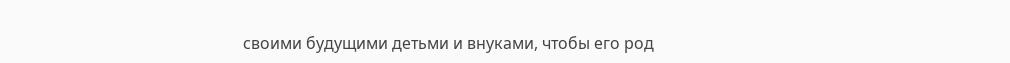своими будущими детьми и внуками, чтобы его род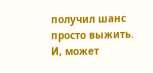получил шанс просто выжить. И, может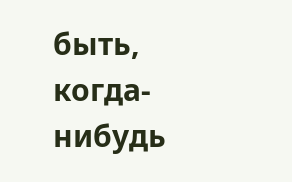быть, когда-нибудь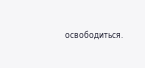освободиться.